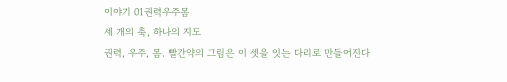이야기 01권력우주몸
세 개의 축, 하나의 지도
권력, 우주, 몸. 빨간약의 그림은 이 셋을 잇는 다리로 만들어진다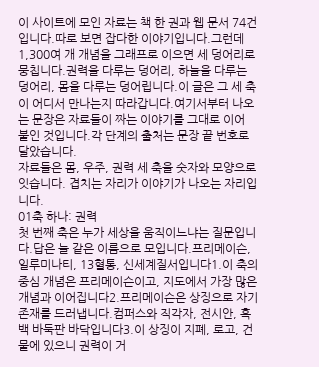이 사이트에 모인 자료는 책 한 권과 웹 문서 74건입니다.따로 보면 잡다한 이야기입니다.그런데 1,300여 개 개념을 그래프로 이으면 세 덩어리로 뭉칩니다.권력을 다루는 덩어리, 하늘을 다루는 덩어리, 몸을 다루는 덩어립니다.이 글은 그 세 축이 어디서 만나는지 따라갑니다.여기서부터 나오는 문장은 자료들이 짜는 이야기를 그대로 이어 붙인 것입니다.각 단계의 출처는 문장 끝 번호로 달았습니다.
자료들은 몸, 우주, 권력 세 축을 숫자와 모양으로 잇습니다. 겹치는 자리가 이야기가 나오는 자리입니다.
01축 하나: 권력
첫 번째 축은 누가 세상을 움직이느냐는 질문입니다.답은 늘 같은 이름으로 모입니다.프리메이슨, 일루미나티, 13혈통, 신세계질서입니다1.이 축의 중심 개념은 프리메이슨이고, 지도에서 가장 많은 개념과 이어집니다2.프리메이슨은 상징으로 자기 존재를 드러냅니다.컴퍼스와 직각자, 전시안, 흑백 바둑판 바닥입니다3.이 상징이 지폐, 로고, 건물에 있으니 권력이 거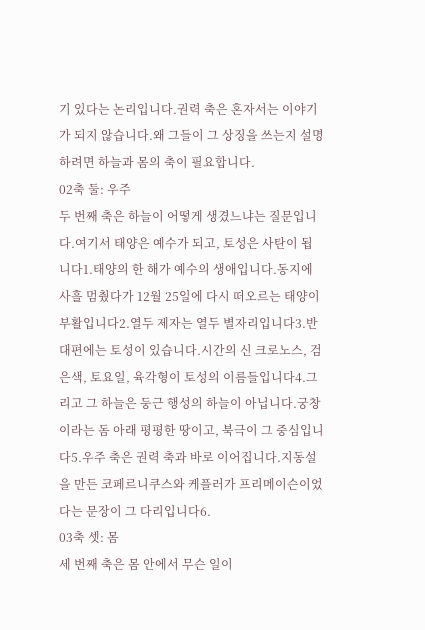기 있다는 논리입니다.권력 축은 혼자서는 이야기가 되지 않습니다.왜 그들이 그 상징을 쓰는지 설명하려면 하늘과 몸의 축이 필요합니다.
02축 둘: 우주
두 번째 축은 하늘이 어떻게 생겼느냐는 질문입니다.여기서 태양은 예수가 되고, 토성은 사탄이 됩니다1.태양의 한 해가 예수의 생애입니다.동지에 사흘 멈췄다가 12월 25일에 다시 떠오르는 태양이 부활입니다2.열두 제자는 열두 별자리입니다3.반대편에는 토성이 있습니다.시간의 신 크로노스, 검은색, 토요일, 육각형이 토성의 이름들입니다4.그리고 그 하늘은 둥근 행성의 하늘이 아닙니다.궁창이라는 돔 아래 평평한 땅이고, 북극이 그 중심입니다5.우주 축은 권력 축과 바로 이어집니다.지동설을 만든 코페르니쿠스와 케플러가 프리메이슨이었다는 문장이 그 다리입니다6.
03축 셋: 몸
세 번째 축은 몸 안에서 무슨 일이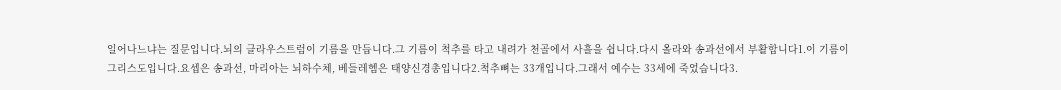일어나느냐는 질문입니다.뇌의 클라우스트럼이 기름을 만듭니다.그 기름이 척추를 타고 내려가 천골에서 사흘을 쉽니다.다시 올라와 송과선에서 부활합니다1.이 기름이 그리스도입니다.요셉은 송과선, 마리아는 뇌하수체, 베들레헴은 태양신경총입니다2.척추뼈는 33개입니다.그래서 예수는 33세에 죽었습니다3.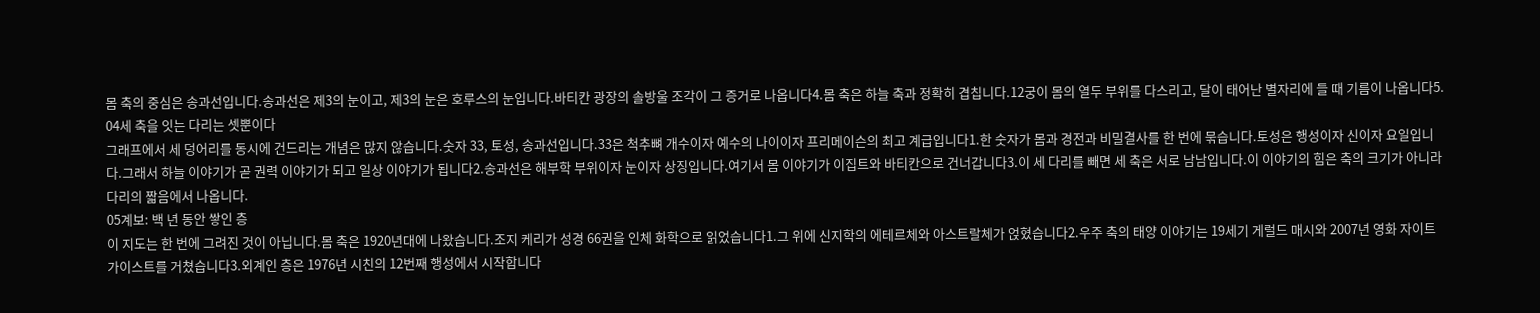몸 축의 중심은 송과선입니다.송과선은 제3의 눈이고, 제3의 눈은 호루스의 눈입니다.바티칸 광장의 솔방울 조각이 그 증거로 나옵니다4.몸 축은 하늘 축과 정확히 겹칩니다.12궁이 몸의 열두 부위를 다스리고, 달이 태어난 별자리에 들 때 기름이 나옵니다5.
04세 축을 잇는 다리는 셋뿐이다
그래프에서 세 덩어리를 동시에 건드리는 개념은 많지 않습니다.숫자 33, 토성, 송과선입니다.33은 척추뼈 개수이자 예수의 나이이자 프리메이슨의 최고 계급입니다1.한 숫자가 몸과 경전과 비밀결사를 한 번에 묶습니다.토성은 행성이자 신이자 요일입니다.그래서 하늘 이야기가 곧 권력 이야기가 되고 일상 이야기가 됩니다2.송과선은 해부학 부위이자 눈이자 상징입니다.여기서 몸 이야기가 이집트와 바티칸으로 건너갑니다3.이 세 다리를 빼면 세 축은 서로 남남입니다.이 이야기의 힘은 축의 크기가 아니라 다리의 짧음에서 나옵니다.
05계보: 백 년 동안 쌓인 층
이 지도는 한 번에 그려진 것이 아닙니다.몸 축은 1920년대에 나왔습니다.조지 케리가 성경 66권을 인체 화학으로 읽었습니다1.그 위에 신지학의 에테르체와 아스트랄체가 얹혔습니다2.우주 축의 태양 이야기는 19세기 게럴드 매시와 2007년 영화 자이트가이스트를 거쳤습니다3.외계인 층은 1976년 시친의 12번째 행성에서 시작합니다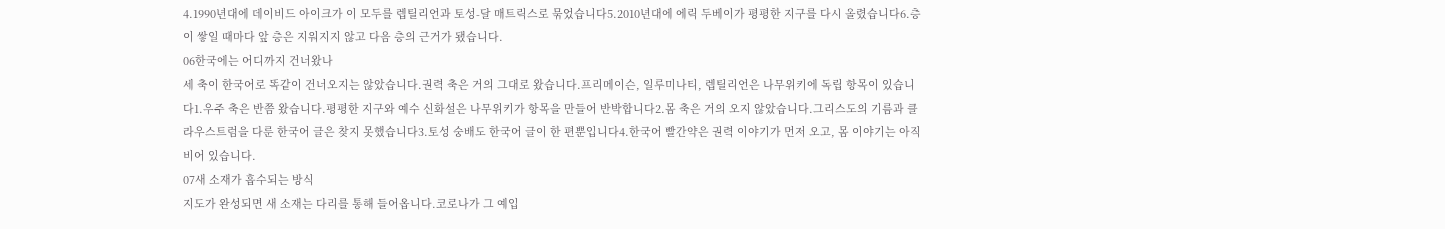4.1990년대에 데이비드 아이크가 이 모두를 렙틸리언과 토성-달 매트릭스로 묶었습니다5.2010년대에 에릭 두베이가 평평한 지구를 다시 올렸습니다6.층이 쌓일 때마다 앞 층은 지워지지 않고 다음 층의 근거가 됐습니다.
06한국에는 어디까지 건너왔나
세 축이 한국어로 똑같이 건너오지는 않았습니다.권력 축은 거의 그대로 왔습니다.프리메이슨, 일루미나티, 렙틸리언은 나무위키에 독립 항목이 있습니다1.우주 축은 반쯤 왔습니다.평평한 지구와 예수 신화설은 나무위키가 항목을 만들어 반박합니다2.몸 축은 거의 오지 않았습니다.그리스도의 기름과 클라우스트럼을 다룬 한국어 글은 찾지 못했습니다3.토성 숭배도 한국어 글이 한 편뿐입니다4.한국어 빨간약은 권력 이야기가 먼저 오고, 몸 이야기는 아직 비어 있습니다.
07새 소재가 흡수되는 방식
지도가 완성되면 새 소재는 다리를 통해 들어옵니다.코로나가 그 예입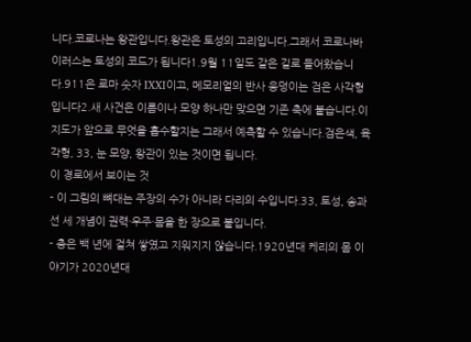니다.코로나는 왕관입니다.왕관은 토성의 고리입니다.그래서 코로나바이러스는 토성의 코드가 됩니다1.9월 11일도 같은 길로 들어왔습니다.911은 로마 숫자 IXXI이고, 메모리얼의 반사 웅덩이는 검은 사각형입니다2.새 사건은 이름이나 모양 하나만 맞으면 기존 축에 붙습니다.이 지도가 앞으로 무엇을 흡수할지는 그래서 예측할 수 있습니다.검은색, 육각형, 33, 눈 모양, 왕관이 있는 것이면 됩니다.
이 경로에서 보이는 것
- 이 그림의 뼈대는 주장의 수가 아니라 다리의 수입니다.33, 토성, 송과선 세 개념이 권력·우주·몸을 한 장으로 붙입니다.
- 층은 백 년에 걸쳐 쌓였고 지워지지 않습니다.1920년대 케리의 몸 이야기가 2020년대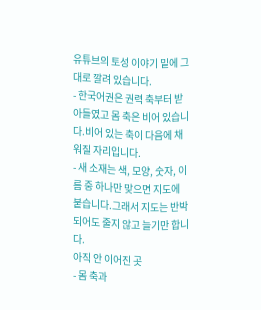유튜브의 토성 이야기 밑에 그대로 깔려 있습니다.
- 한국어권은 권력 축부터 받아들였고 몸 축은 비어 있습니다.비어 있는 축이 다음에 채워질 자리입니다.
- 새 소재는 색, 모양, 숫자, 이름 중 하나만 맞으면 지도에 붙습니다.그래서 지도는 반박되어도 줄지 않고 늘기만 합니다.
아직 안 이어진 곳
- 몸 축과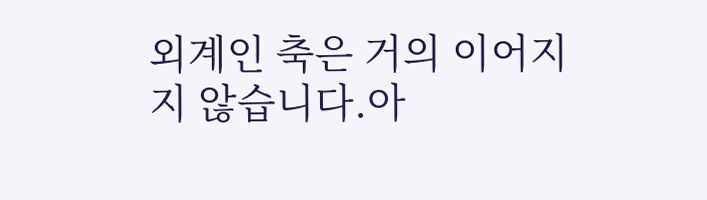외계인 축은 거의 이어지지 않습니다.아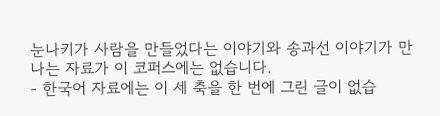눈나키가 사람을 만들었다는 이야기와 송과선 이야기가 만나는 자료가 이 코퍼스에는 없습니다.
- 한국어 자료에는 이 세 축을 한 번에 그린 글이 없습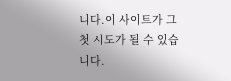니다.이 사이트가 그 첫 시도가 될 수 있습니다.